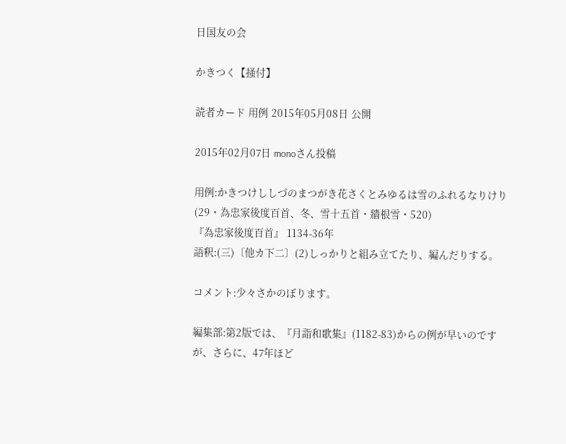日国友の会

かきつく【掻付】

読者カード 用例 2015年05月08日 公開

2015年02月07日 monoさん投稿

用例:かきつけししづのまつがき花さくとみゆるは雪のふれるなりけり(29・為忠家後度百首、冬、雪十五首・牆根雪・520)
『為忠家後度百首』 1134-36年
語釈:(三)〔他カ下二〕(2)しっかりと組み立てたり、編んだりする。

コメント:少々さかのぼります。

編集部:第2版では、『月詣和歌集』(1182-83)からの例が早いのですが、さらに、47年ほど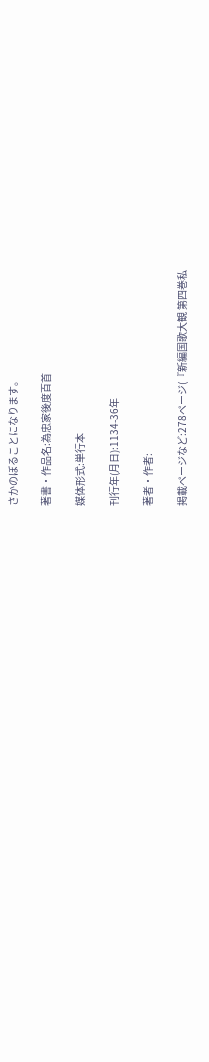さかのぼることになります。

著書・作品名:為忠家後度百首

媒体形式:単行本

刊行年(月日):1134-36年

著者・作者:

掲載ページなど:278ページ(『新編国歌大観 第四巻私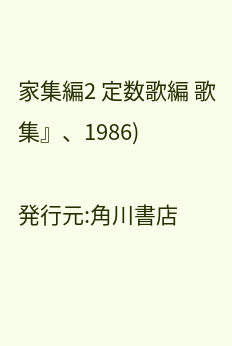家集編2 定数歌編 歌集』、1986)

発行元:角川書店